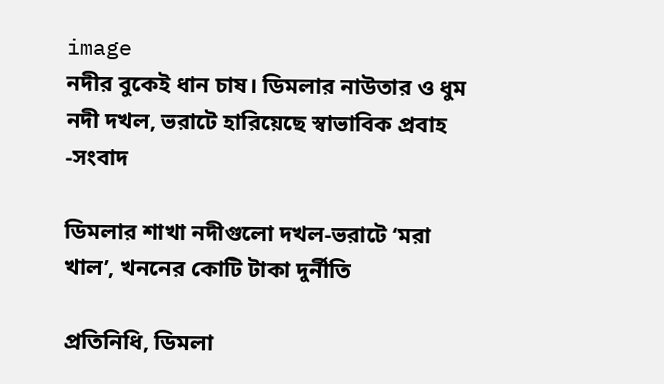image
নদীর বুকেই ধান চাষ। ডিমলার নাউতার ও ধুম নদী দখল, ভরাটে হারিয়েছে স্বাভাবিক প্রবাহ -সংবাদ

ডিমলার শাখা নদীগুলো দখল-ভরাটে ‘মরা খাল’, খননের কোটি টাকা দুর্নীতি

প্রতিনিধি, ডিমলা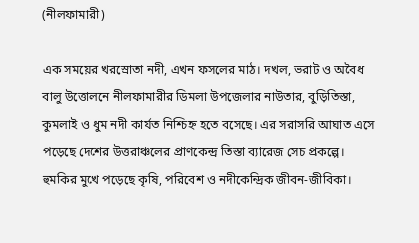(নীলফামারী)

এক সময়ের খরস্রোতা নদী, এখন ফসলের মাঠ। দখল, ভরাট ও অবৈধ বালু উত্তোলনে নীলফামারীর ডিমলা উপজেলার নাউতার, বুড়িতিস্তা, কুমলাই ও ধুম নদী কার্যত নিশ্চিহ্ন হতে বসেছে। এর সরাসরি আঘাত এসে পড়েছে দেশের উত্তরাঞ্চলের প্রাণকেন্দ্র তিস্তা ব্যারেজ সেচ প্রকল্পে। হুমকির মুখে পড়েছে কৃষি, পরিবেশ ও নদীকেন্দ্রিক জীবন-জীবিকা।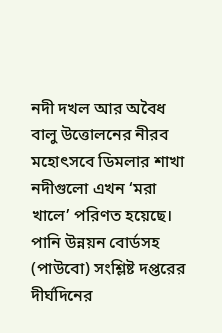নদী দখল আর অবৈধ বালু উত্তোলনের নীরব মহোৎসবে ডিমলার শাখা নদীগুলো এখন ‘মরা খালে’ পরিণত হয়েছে। পানি উন্নয়ন বোর্ডসহ (পাউবো) সংশ্লিষ্ট দপ্তরের দীর্ঘদিনের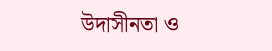উদাসীনতা ও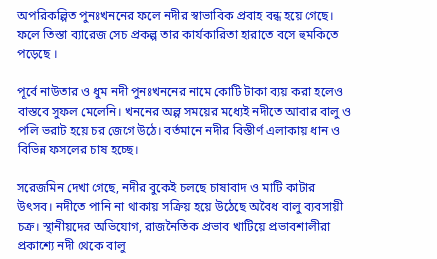অপরিকল্পিত পুনঃখননের ফলে নদীর স্বাভাবিক প্রবাহ বন্ধ হয়ে গেছে। ফলে তিস্তা ব্যারেজ সেচ প্রকল্প তার কার্যকারিতা হারাতে বসে হুমকিতে পড়েছে ।

পূর্বে নাউতার ও ধুম নদী পুনঃখননের নামে কোটি টাকা ব্যয় করা হলেও বাস্তবে সুফল মেলেনি। খননের অল্প সময়ের মধ্যেই নদীতে আবার বালু ও পলি ভরাট হয়ে চর জেগে উঠে। বর্তমানে নদীর বিস্তীর্ণ এলাকায় ধান ও বিভিন্ন ফসলের চাষ হচ্ছে।

সরেজমিন দেখা গেছে, নদীর বুকেই চলছে চাষাবাদ ও মাটি কাটার উৎসব। নদীতে পানি না থাকায় সক্রিয় হয়ে উঠেছে অবৈধ বালু ব্যবসায়ী চক্র। স্থানীয়দের অভিযোগ, রাজনৈতিক প্রভাব খাটিয়ে প্রভাবশালীরা প্রকাশ্যে নদী থেকে বালু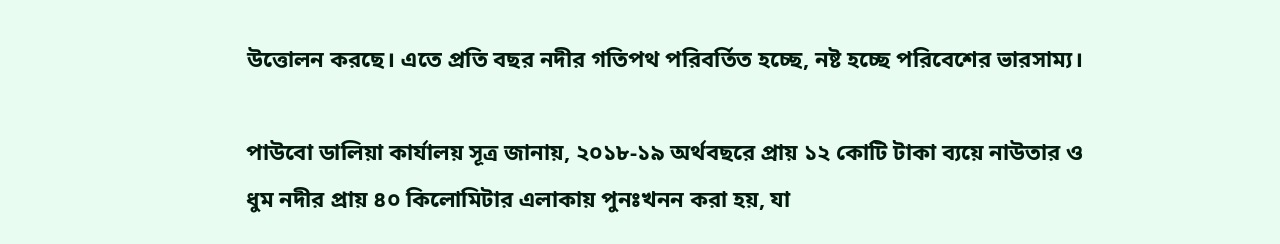উত্তোলন করছে। এতে প্রতি বছর নদীর গতিপথ পরিবর্তিত হচ্ছে, নষ্ট হচ্ছে পরিবেশের ভারসাম্য।

পাউবো ডালিয়া কার্যালয় সূত্র জানায়, ২০১৮-১৯ অর্থবছরে প্রায় ১২ কোটি টাকা ব্যয়ে নাউতার ও ধুম নদীর প্রায় ৪০ কিলোমিটার এলাকায় পুনঃখনন করা হয়, যা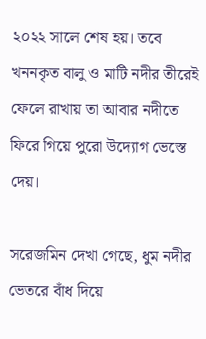২০২২ সালে শেষ হয়। তবে খননকৃত বালু ও মাটি নদীর তীরেই ফেলে রাখায় তা আবার নদীতে ফিরে গিয়ে পুরো উদ্যোগ ভেস্তে দেয়।

সরেজমিন দেখা গেছে, ধুম নদীর ভেতরে বাঁধ দিয়ে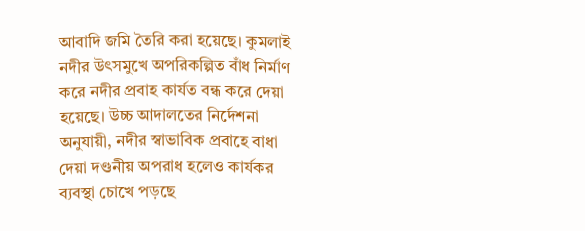আবাদি জমি তৈরি করা হয়েছে। কুমলাই নদীর উৎসমুখে অপরিকল্পিত বাঁধ নির্মাণ করে নদীর প্রবাহ কার্যত বন্ধ করে দেয়া হয়েছে। উচ্চ আদালতের নির্দেশনা অনুযায়ী, নদীর স্বাভাবিক প্রবাহে বাধা দেয়া দণ্ডনীয় অপরাধ হলেও কার্যকর ব্যবস্থা চোখে পড়ছে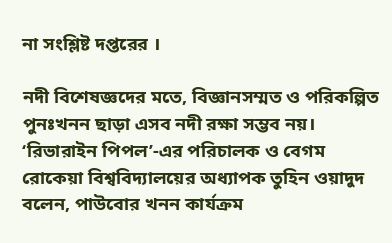না সংশ্লিষ্ট দপ্তরের ।

নদী বিশেষজ্ঞদের মতে, বিজ্ঞানসম্মত ও পরিকল্পিত পুনঃখনন ছাড়া এসব নদী রক্ষা সম্ভব নয়। ‘রিভারাইন পিপল’-এর পরিচালক ও বেগম রোকেয়া বিশ্ববিদ্যালয়ের অধ্যাপক তুহিন ওয়াদুদ বলেন, পাউবোর খনন কার্যক্রম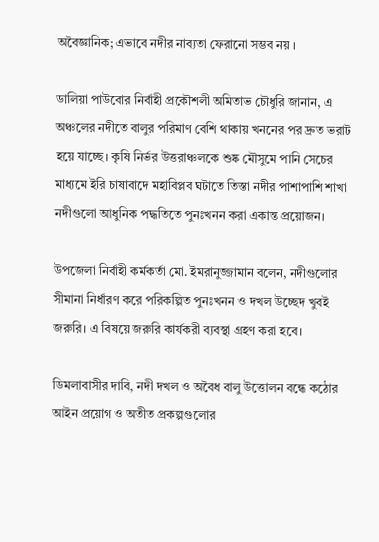অবৈজ্ঞানিক; এভাবে নদীর নাব্যতা ফেরানো সম্ভব নয় ।

ডালিয়া পাউবোর নির্বাহী প্রকৌশলী অমিতাভ চৌধুরি জানান, এ অঞ্চলের নদীতে বালুর পরিমাণ বেশি থাকায় খননের পর দ্রুত ভরাট হয়ে যাচ্ছে। কৃষি নির্ভর উত্তরাঞ্চলকে শুষ্ক মৌসুমে পানি সেচের মাধ্যমে ইরি চাষাবাদে মহাবিপ্লব ঘটাতে তিস্তা নদীর পাশাপাশি শাখা নদীগুলো আধুনিক পদ্ধতিতে পুনঃখনন করা একান্ত প্রয়োজন।

উপজেলা নির্বাহী কর্মকর্তা মো. ইমরানুজ্জামান বলেন, নদীগুলোর সীমানা নির্ধারণ করে পরিকল্পিত পুনঃখনন ও দখল উচ্ছেদ খুবই জরুরি। এ বিষয়ে জরুরি কার্যকরী ব্যবস্থা গ্রহণ করা হবে।

ডিমলাবাসীর দাবি, নদী দখল ও অবৈধ বালু উত্তোলন বন্ধে কঠোর আইন প্রয়োগ ও অতীত প্রকল্পগুলোর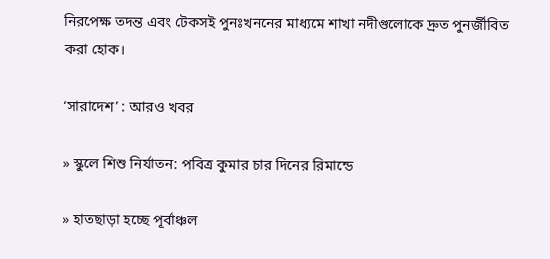নিরপেক্ষ তদন্ত এবং টেকসই পুনঃখননের মাধ্যমে শাখা নদীগুলোকে দ্রুত পুনর্জীবিত করা হোক।

‘সারাদেশ’ : আরও খবর

» স্কুলে শিশু নির্যাতন: পবিত্র কুমার চার দিনের রিমান্ডে

» হাতছাড়া হচ্ছে পূর্বাঞ্চল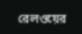রেলওয়ের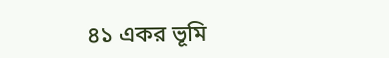৪১ একর ভূমি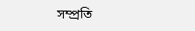সম্প্রতি